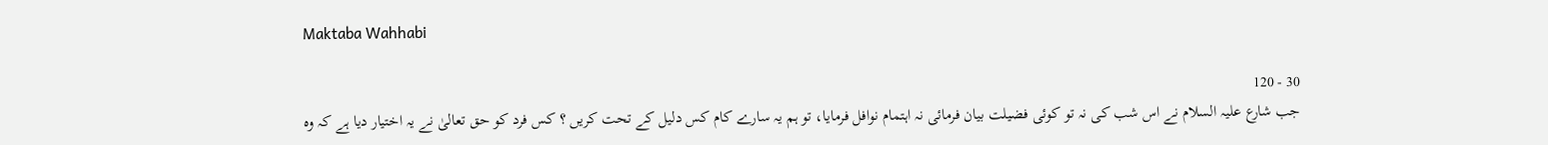Maktaba Wahhabi

30 - 120
جب شارع علیہ السلام نے اس شب کی نہ تو کوئی فضیلت بیان فرمائی نہ اہتمام نوافل فرمایا، تو ہم یہ سارے کام کس دلیل کے تحت کریں ؟ کس فرد کو حق تعالیٰ نے یہ اختیار دیا ہے کہ وہ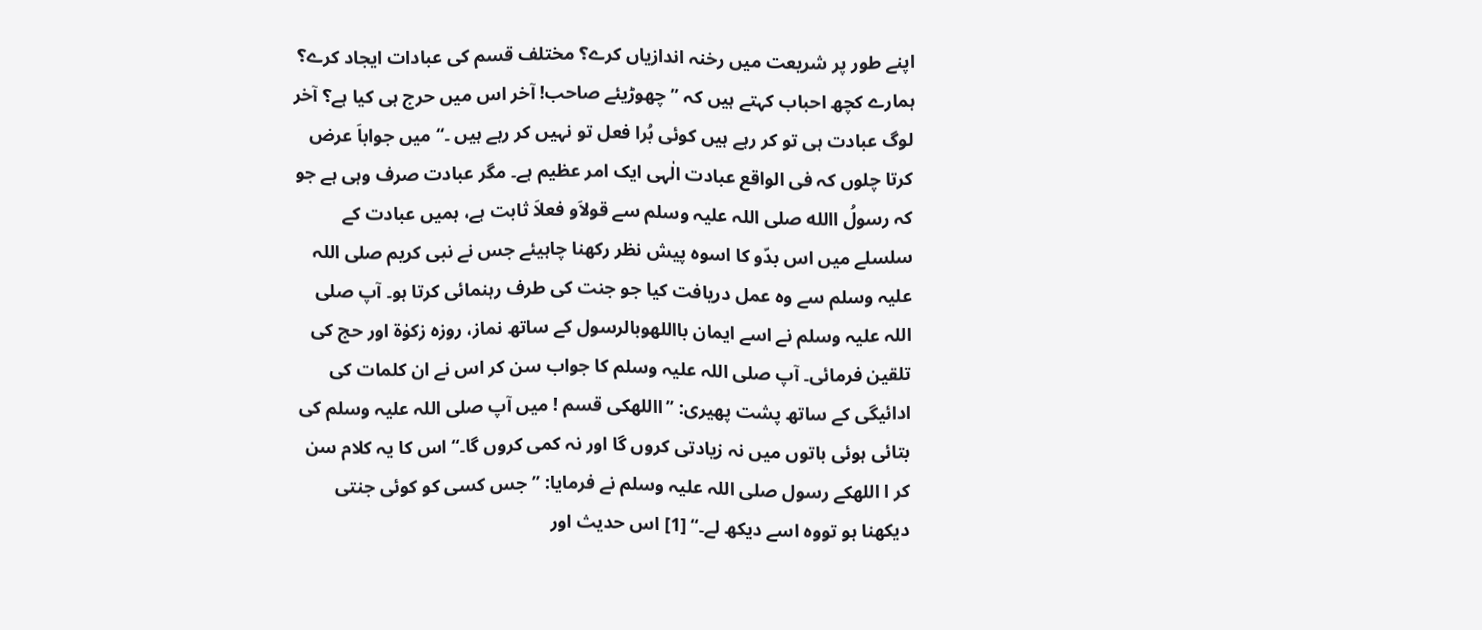اپنے طور پر شریعت میں رخنہ اندازیاں کرے؟ مختلف قسم کی عبادات ایجاد کرے؟ ہمارے کچھ احباب کہتے ہیں کہ ’’چھوڑیئے صاحب! آخر اس میں حرج ہی کیا ہے؟ آخر لوگ عبادت ہی تو کر رہے ہیں کوئی بُرا فعل تو نہیں کر رہے ہیں ۔‘‘ میں جواباَ عرض کرتا چلوں کہ فی الواقع عبادت الٰہی ایک امر عظیم ہے۔ مگر عبادت صرف وہی ہے جو کہ رسولُ االله صلی اللہ علیہ وسلم سے قولاَو فعلاَ ثابت ہے، ہمیں عبادت کے سلسلے میں اس بدّو کا اسوہ پیش نظر رکھنا چاہیئے جس نے نبی کریم صلی اللہ علیہ وسلم سے وہ عمل دریافت کیا جو جنت کی طرف رہنمائی کرتا ہو۔ آپ صلی اللہ علیہ وسلم نے اسے ایمان بااللهوبالرسول کے ساتھ نماز، روزہ زکوٰۃ اور حج کی تلقین فرمائی۔ آپ صلی اللہ علیہ وسلم کا جواب سن کر اس نے ان کلمات کی ادائیگی کے ساتھ پشت پھیری: ’’االلهکی قسم ! میں آپ صلی اللہ علیہ وسلم کی بتائی ہوئی باتوں میں نہ زیادتی کروں گا اور نہ کمی کروں گا۔‘‘ اس کا یہ کلام سن کر ا اللهکے رسول صلی اللہ علیہ وسلم نے فرمایا: ’’جس کسی کو کوئی جنتی دیکھنا ہو تووہ اسے دیکھ لے۔‘‘ [1] اس حدیث اور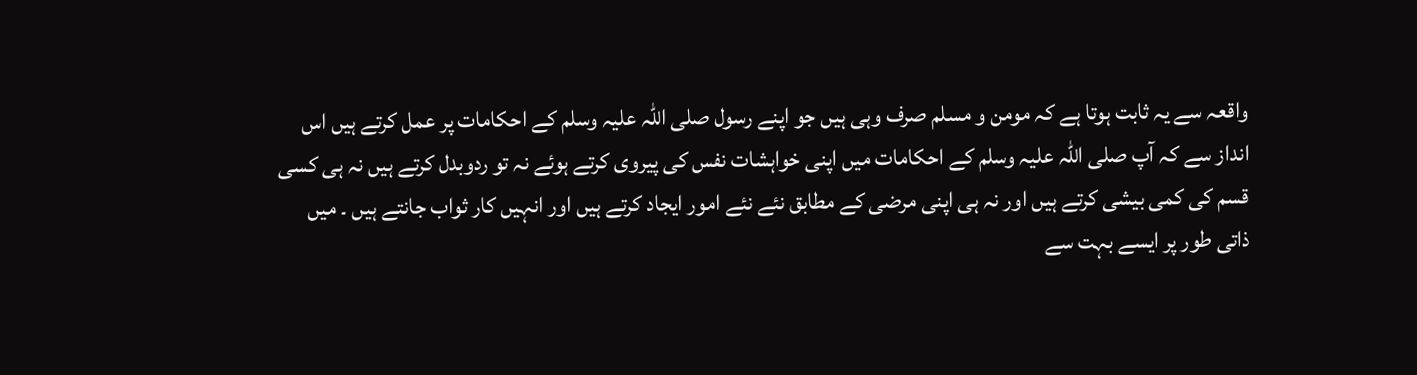واقعہ سے یہ ثابت ہوتا ہے کہ مومن و مسلم صرف وہی ہیں جو اپنے رسول صلی اللہ علیہ وسلم کے احکامات پر عمل کرتے ہیں اس انداز سے کہ آپ صلی اللہ علیہ وسلم کے احکامات میں اپنی خواہشات نفس کی پیروی کرتے ہوئے نہ تو ردوبدل کرتے ہیں نہ ہی کسی قسم کی کمی بیشی کرتے ہیں اور نہ ہی اپنی مرضی کے مطابق نئے نئے امور ایجاد کرتے ہیں اور انہیں کار ثواب جانتے ہیں ۔ میں ذاتی طور پر ایسے بہت سے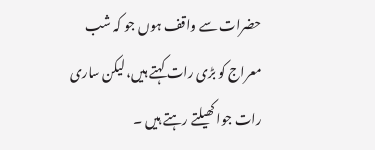حضرات سے واقف ہوں جو کہ شب معراج کو بڑی رات کہتے ہیں، لیکن ساری رات جوا کھیلتے رہتے ہیں ۔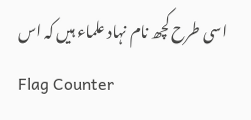اسی طرح کچھ نام نہاد علماء ہیں کہ اس
Flag Counter